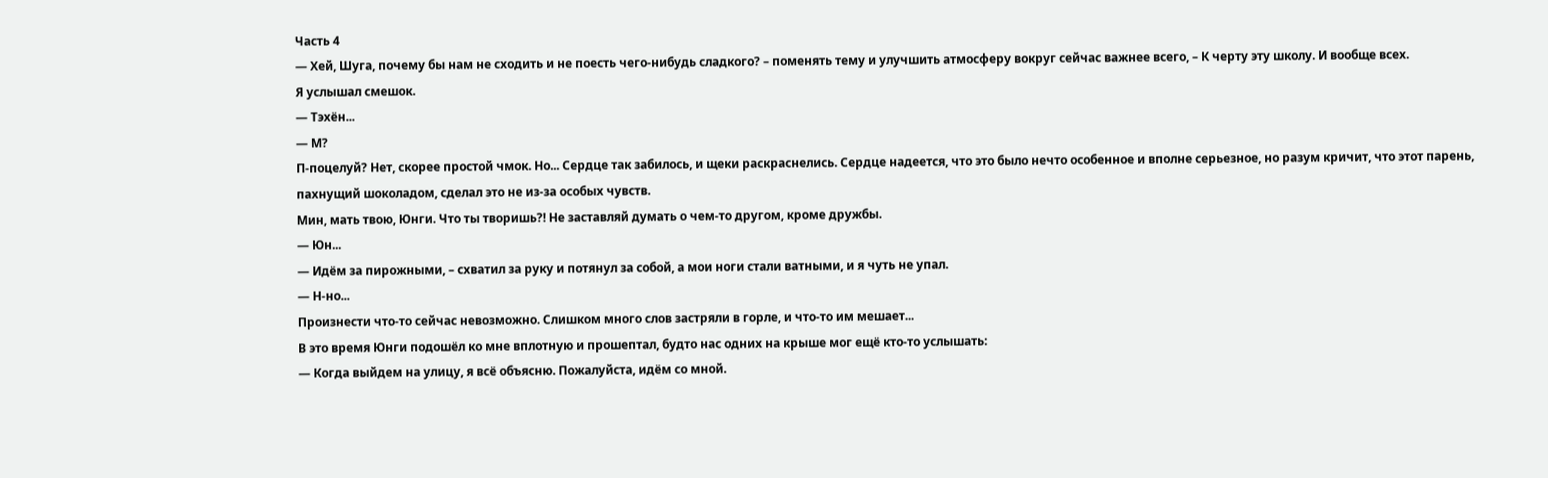Часть 4
— Хей, Шуга, почему бы нам не сходить и не поесть чего-нибудь сладкого? – поменять тему и улучшить атмосферу вокруг сейчас важнее всего, – К черту эту школу. И вообще всех.
Я услышал смешок.
— Тэхён...
— М?
П-поцелуй? Нет, скорее простой чмок. Но... Сердце так забилось, и щеки раскраснелись. Сердце надеется, что это было нечто особенное и вполне серьезное, но разум кричит, что этот парень, пахнущий шоколадом, сделал это не из-за особых чувств.
Мин, мать твою, Юнги. Что ты творишь?! Не заставляй думать о чем-то другом, кроме дружбы.
— Юн...
— Идём за пирожными, – схватил за руку и потянул за собой, а мои ноги стали ватными, и я чуть не упал.
— Н-но...
Произнести что-то сейчас невозможно. Слишком много слов застряли в горле, и что-то им мешает...
В это время Юнги подошёл ко мне вплотную и прошептал, будто нас одних на крыше мог ещё кто-то услышать:
— Когда выйдем на улицу, я всё объясню. Пожалуйста, идём со мной.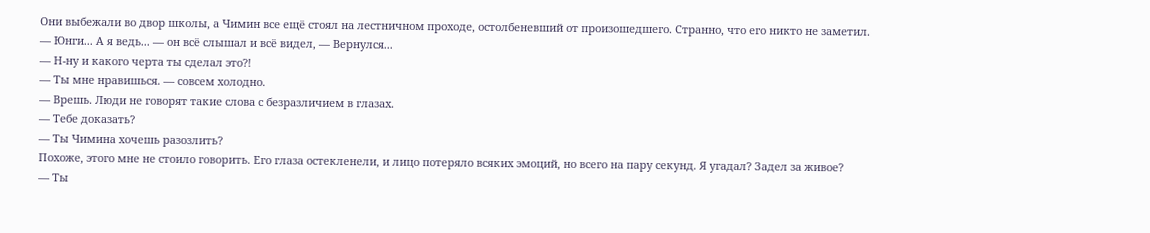Они выбежали во двор школы, а Чимин все ещё стоял на лестничном проходе, остолбеневший от произошедшего. Странно, что его никто не заметил.
— Юнги... А я ведь... — он всё слышал и всё видел, — Вернулся...
— Н-ну и какого черта ты сделал это?!
— Ты мне нравишься. — совсем холодно.
— Врешь. Люди не говорят такие слова с безразличием в глазах.
— Тебе доказать?
— Ты Чимина хочешь разозлить?
Похоже, этого мне не стоило говорить. Его глаза остекленели, и лицо потеряло всяких эмоций, но всего на пару секунд. Я угадал? Задел за живое?
— Ты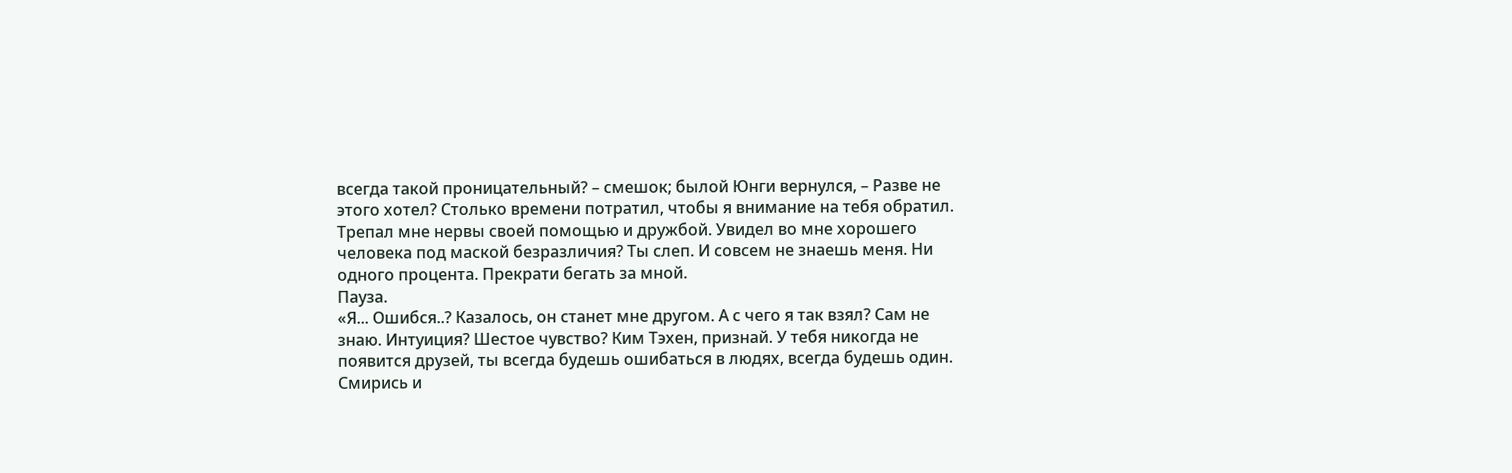всегда такой проницательный? – смешок; былой Юнги вернулся, – Разве не этого хотел? Столько времени потратил, чтобы я внимание на тебя обратил. Трепал мне нервы своей помощью и дружбой. Увидел во мне хорошего человека под маской безразличия? Ты слеп. И совсем не знаешь меня. Ни одного процента. Прекрати бегать за мной.
Пауза.
«Я... Ошибся..? Казалось, он станет мне другом. А с чего я так взял? Сам не знаю. Интуиция? Шестое чувство? Ким Тэхен, признай. У тебя никогда не появится друзей, ты всегда будешь ошибаться в людях, всегда будешь один. Смирись и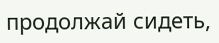продолжай сидеть,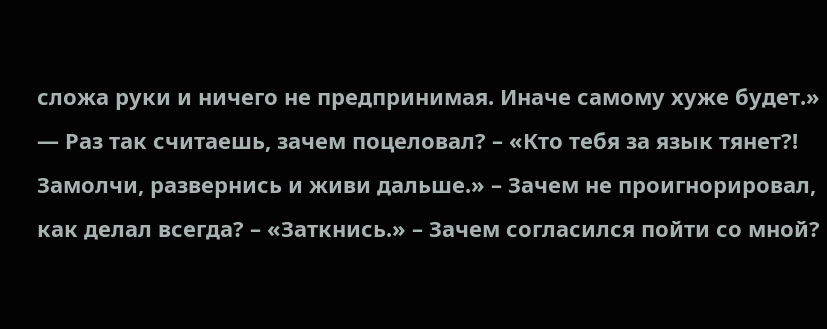сложа руки и ничего не предпринимая. Иначе самому хуже будет.»
— Раз так считаешь, зачем поцеловал? – «Кто тебя за язык тянет?! Замолчи, развернись и живи дальше.» – Зачем не проигнорировал, как делал всегда? – «Заткнись.» – Зачем согласился пойти со мной?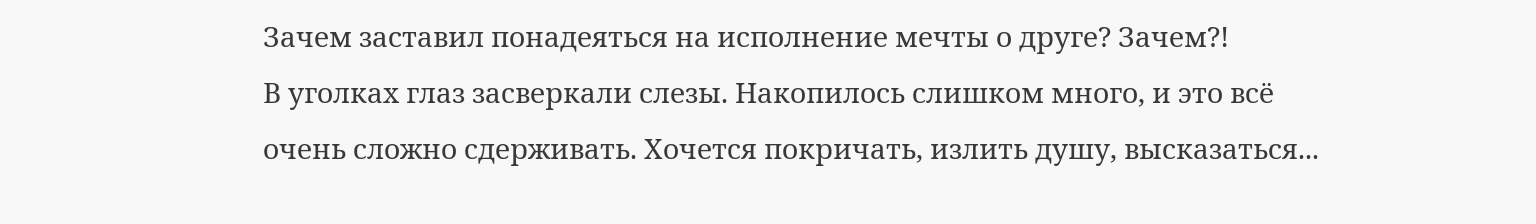Зачем заставил понадеяться на исполнение мечты о друге? Зачем?!
В уголках глаз засверкали слезы. Накопилось слишком много, и это всё очень сложно сдерживать. Хочется покричать, излить душу, высказаться...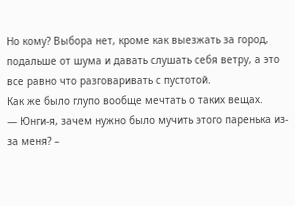Но кому? Выбора нет, кроме как выезжать за город, подальше от шума и давать слушать себя ветру, а это все равно что разговаривать с пустотой.
Как же было глупо вообще мечтать о таких вещах.
— Юнги-я, зачем нужно было мучить этого паренька из-за меня? –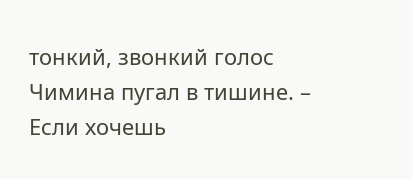тонкий, звонкий голос Чимина пугал в тишине. – Если хочешь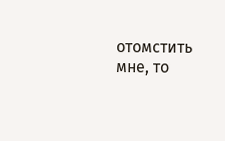отомстить мне, то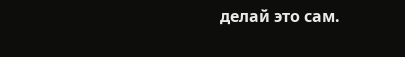делай это сам.